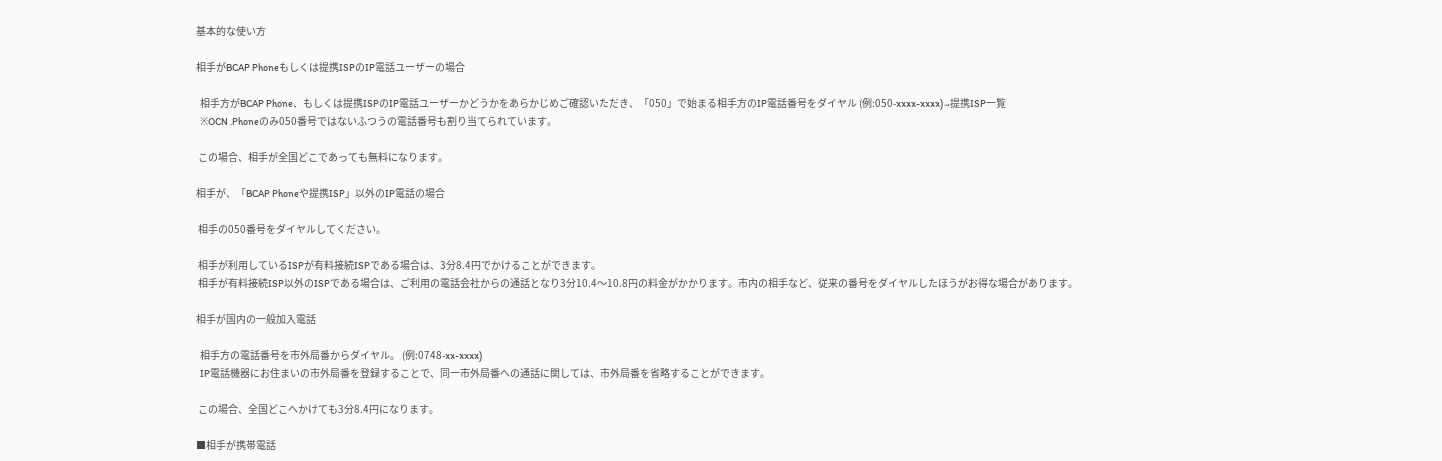基本的な使い方

相手がBCAP Phoneもしくは提携ISPのIP電話ユーザーの場合

  相手方がBCAP Phone、もしくは提携ISPのIP電話ユーザーかどうかをあらかじめご確認いただき、「050」で始まる相手方のIP電話番号をダイヤル (例:050-xxxx-xxxx)→提携ISP一覧
  ※OCN .Phoneのみ050番号ではないふつうの電話番号も割り当てられています。

 この場合、相手が全国どこであっても無料になります。

相手が、「BCAP Phoneや提携ISP」以外のIP電話の場合

 相手の050番号をダイヤルしてください。

 相手が利用しているISPが有料接続ISPである場合は、3分8.4円でかけることができます。
 相手が有料接続ISP以外のISPである場合は、ご利用の電話会社からの通話となり3分10.4〜10.8円の料金がかかります。市内の相手など、従来の番号をダイヤルしたほうがお得な場合があります。

相手が国内の一般加入電話

  相手方の電話番号を市外局番からダイヤル。 (例:0748-xx-xxxx)
  IP電話機器にお住まいの市外局番を登録することで、同一市外局番への通話に関しては、市外局番を省略することができます。

 この場合、全国どこへかけても3分8.4円になります。

■相手が携帯電話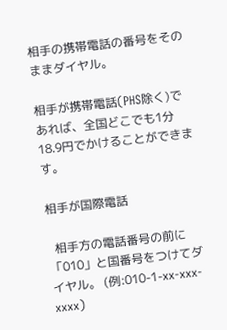相手の携帯電話の番号をそのままダイヤル。

相手が携帯電話(PHS除く)であれば、全国どこでも1分18.9円でかけることができます。

相手が国際電話

  相手方の電話番号の前に「010」と国番号をつけてダイヤル。 (例:010-1-xx-xxx-xxxx)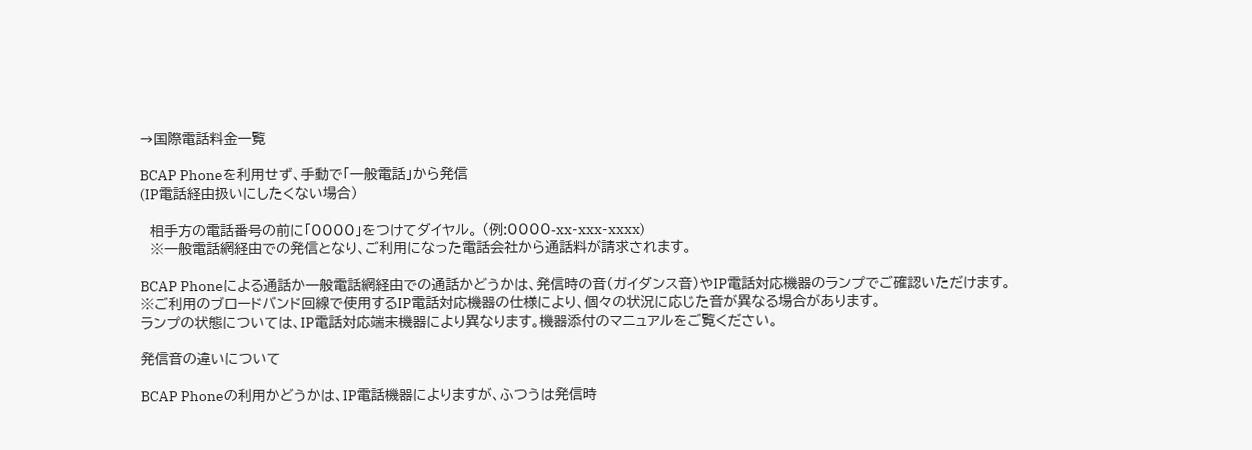→国際電話料金一覧

BCAP Phoneを利用せず、手動で「一般電話」から発信
(IP電話経由扱いにしたくない場合)

  相手方の電話番号の前に「0000」をつけてダイヤル。 (例:0000-xx-xxx-xxxx)
  ※一般電話網経由での発信となり、ご利用になった電話会社から通話料が請求されます。

BCAP Phoneによる通話か一般電話網経由での通話かどうかは、発信時の音(ガイダンス音)やIP電話対応機器のランプでご確認いただけます。
※ご利用のブロードバンド回線で使用するIP電話対応機器の仕様により、個々の状況に応じた音が異なる場合があります。
ランプの状態については、IP電話対応端末機器により異なります。機器添付のマニュアルをご覧ください。

発信音の違いについて

BCAP Phoneの利用かどうかは、IP電話機器によりますが、ふつうは発信時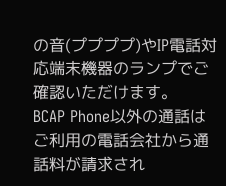の音(ププププ)やIP電話対応端末機器のランプでご確認いただけます。
BCAP Phone以外の通話はご利用の電話会社から通話料が請求され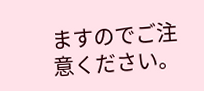ますのでご注意ください。